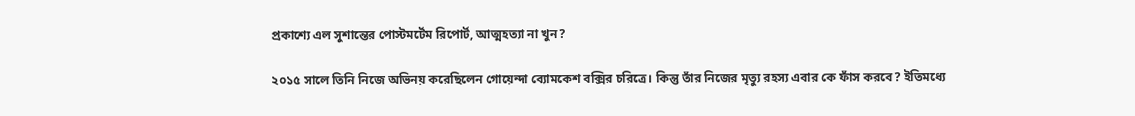প্রকাশ্যে এল সুশান্তের পোস্টমর্টেম রিপোর্ট, আত্মহত্যা না খুন?

২০১৫ সালে তিনি নিজে অভিনয় করেছিলেন গোয়েন্দা ব্যোমকেশ বক্সির চরিত্রে। কিন্তু তাঁর নিজের মৃত্যু রহস্য এবার কে ফাঁস করবে? ইতিমধ্যে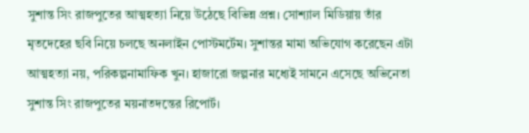সুশান্ত সিং রাজপুতের আত্মহত্যা নিয়ে উঠেছে বিভিন্ন প্রশ্ন। সোশ্যাল মিডিয়ায় তাঁর মৃতদেহের ছবি নিয়ে চলছে অনলাইন পোস্টমর্টেম। সুশান্তর মামা অভিযোগ করেছেন এটা আত্মহত্যা নয়, পরিকল্পনামাফিক খুন। হাজারো জল্পনার মধ্যেই সামনে এসেছে অভিনেতা সুশান্ত সিং রাজপুতের ময়নাতদন্তের রিপোর্ট।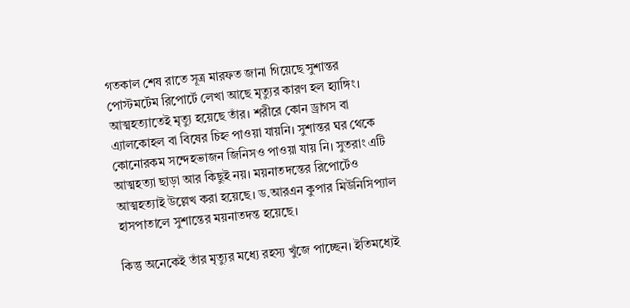গতকাল শেষ রাতে সূত্র মারফত জানা গিয়েছে সুশান্তর পোস্টমর্টেম রিপোর্টে লেখা আছে মৃত্যুর কারণ হল হ্যাঙ্গিং। আত্মহত্যাতেই মৃত্যু হয়েছে তাঁর। শরীরে কোন ড্রাগস বা এ্যালকোহল বা বিষের চিহ্ন পাওয়া যায়নি। সুশান্তর ঘর থেকে কোনোরকম সন্দেহভাজন জিনিসও পাওয়া যায় নি। সুতরাং এটি আত্মহত্যা ছাড়া আর কিছুই নয়। ময়নাতদন্তের রিপোর্টেও আত্মহত্যাই উল্লেখ করা হয়েছে। ড.আরএন কুপার মিউনিসিপ্যাল হাসপাতালে সুশান্তের ময়নাতদন্ত হয়েছে।

কিন্তু অনেকেই তাঁর মৃত্যুর মধ্যে রহস্য খুঁজে পাচ্ছেন। ইতিমধ্যেই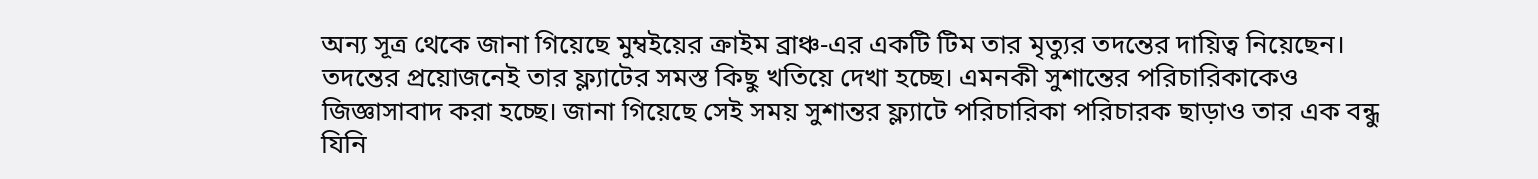অন্য সূত্র থেকে জানা গিয়েছে মুম্বইয়ের ক্রাইম ব্রাঞ্চ-এর একটি টিম তার মৃত্যুর তদন্তের দায়িত্ব নিয়েছেন। তদন্তের প্রয়োজনেই তার ফ্ল্যাটের সমস্ত কিছু খতিয়ে দেখা হচ্ছে। এমনকী সুশান্তের পরিচারিকাকেও জিজ্ঞাসাবাদ করা হচ্ছে। জানা গিয়েছে সেই সময় সুশান্তর ফ্ল্যাটে পরিচারিকা পরিচারক ছাড়াও তার এক বন্ধু যিনি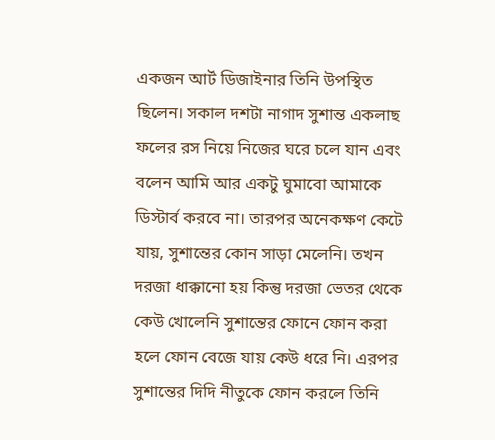একজন আর্ট ডিজাইনার তিনি উপস্থিত ছিলেন। সকাল দশটা নাগাদ সুশান্ত একলাছ ফলের রস নিয়ে নিজের ঘরে চলে যান এবং বলেন আমি আর একটু ঘুমাবো আমাকে ডিস্টার্ব করবে না। তারপর অনেকক্ষণ কেটে যায়, সুশান্তের কোন সাড়া মেলেনি। তখন দরজা ধাক্কানো হয় কিন্তু দরজা ভেতর থেকে কেউ খোলেনি সুশান্তের ফোনে ফোন করা হলে ফোন বেজে যায় কেউ ধরে নি। এরপর সুশান্তের দিদি নীতুকে ফোন করলে তিনি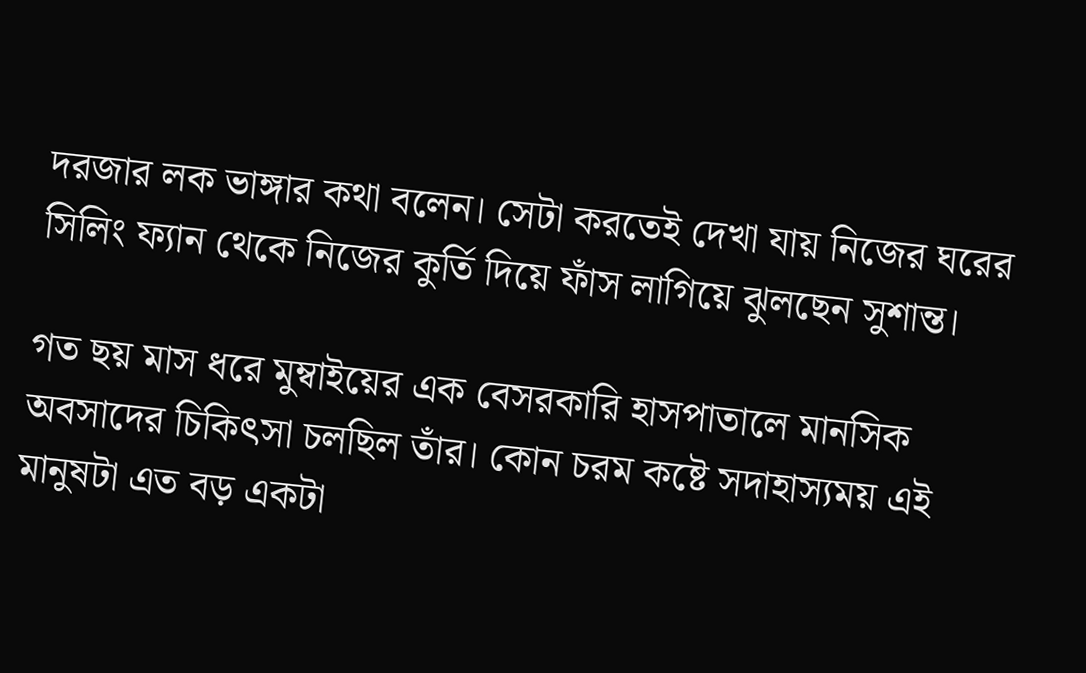দরজার লক ভাঙ্গার কথা বলেন। সেটা করতেই দেখা যায় নিজের ঘরের সিলিং ফ্যান থেকে নিজের কুর্তি দিয়ে ফাঁস লাগিয়ে ঝুলছেন সুশান্ত।

গত ছয় মাস ধরে মুম্বাইয়ের এক বেসরকারি হাসপাতালে মানসিক অবসাদের চিকিৎসা চলছিল তাঁর। কোন চরম কষ্টে সদাহাস্যময় এই মানুষটা এত বড় একটা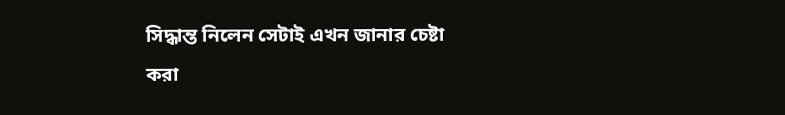সিদ্ধান্ত নিলেন সেটাই এখন জানার চেষ্টা করা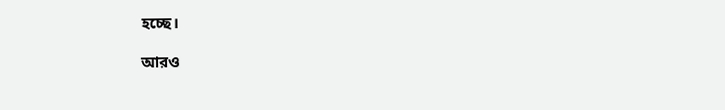হচ্ছে।

আরও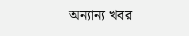অন্যান্য খবর